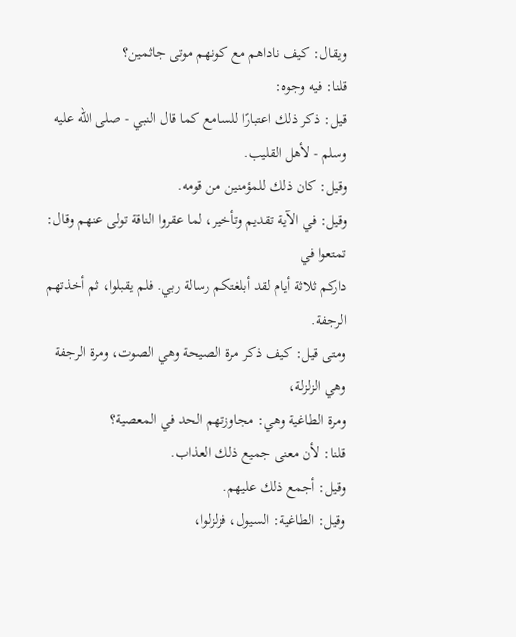ويقال: كيف ناداهم مع كونهم موتى جاثمين؟
قلنا: فيه وجوه:
قيل: ذكر ذلك اعتبارًا للسامع كما قال النبي - صلى الله عليه وسلم - لأهل القليب.
وقيل: كان ذلك للمؤمنين من قومه.
وقيل: في الآية تقديم وتأخير، لما عقروا الناقة تولى عنهم وقال: تمتعوا في
داركم ثلاثة أيام لقد أبلغتكم رسالة ربي. فلم يقبلوا، ثم أخذتهم الرجفة.
ومتى قيل: كيف ذكر مرة الصيحة وهي الصوت، ومرة الرجفة وهي الزلزلة،
ومرة الطاغية وهي: مجاوزتهم الحد في المعصية؟
قلنا: لأن معنى جميع ذلك العذاب.
وقيل: أجمع ذلك عليهم.
وقيل: الطاغية: السيول، فزلزلوا،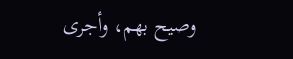وصيح بهم، وأجرى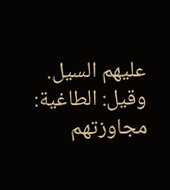عليهم السيل.
وقيل: الطاغية:
مجاوزتهم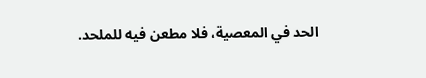الحد في المعصية، فلا مطعن فيه للملحد.